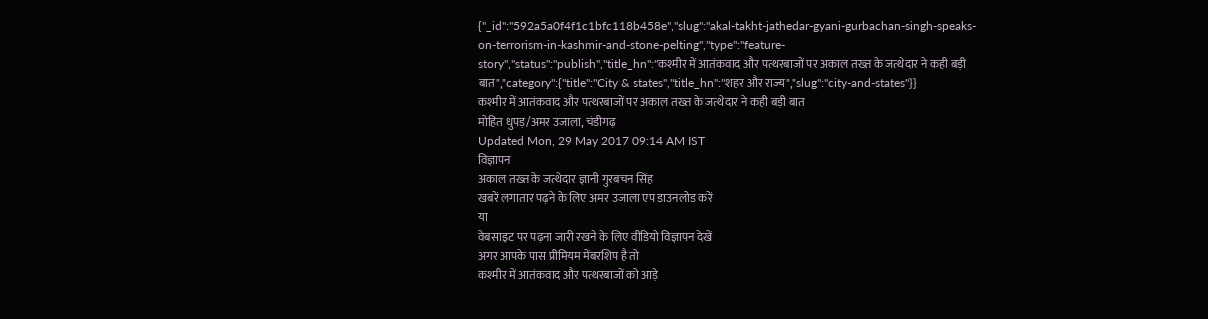{"_id":"592a5a0f4f1c1bfc118b458e","slug":"akal-takht-jathedar-gyani-gurbachan-singh-speaks-on-terrorism-in-kashmir-and-stone-pelting","type":"feature-story","status":"publish","title_hn":"कश्मीर में आतंकवाद और पत्थरबाजों पर अकाल तख्त के जत्थेदार ने कही बड़ी बात","category":{"title":"City & states","title_hn":"शहर और राज्य","slug":"city-and-states"}}
कश्मीर में आतंकवाद और पत्थरबाजों पर अकाल तख्त के जत्थेदार ने कही बड़ी बात
मोहित धुपड़/अमर उजाला, चंडीगढ़
Updated Mon, 29 May 2017 09:14 AM IST
विज्ञापन
अकाल तख्त के जत्थेदार ज्ञानी गुरबचन सिंह
खबरें लगातार पढ़ने के लिए अमर उजाला एप डाउनलोड करें
या
वेबसाइट पर पढ़ना जारी रखने के लिए वीडियो विज्ञापन देखें
अगर आपके पास प्रीमियम मेंबरशिप है तो
कश्मीर में आतंकवाद और पत्थरबाजों को आड़े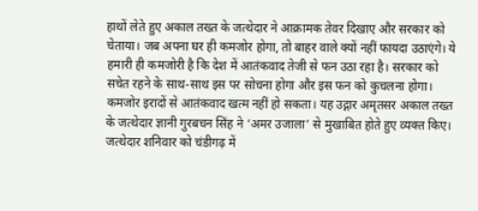हाथों लेते हुए अकाल तख्त के जत्थेदार ने आक्रामक तेवर दिखाए और सरकार को चेताया। जब अपना घर ही कमजोर होगा, तो बाहर वाले क्यों नहीं फायदा उठाएंगे। ये हमारी ही कमजोरी है कि देश में आतंकवाद तेजी से फन उठा रहा है। सरकार को सचेत रहने के साथ-साथ इस पर सोचना होगा और इस फन को कुचलना होगा।
कमजोर इरादों से आतंकवाद खत्म नहीं हो सकता। यह उद्गार अमृतसर अकाल तख्त के जत्थेदार ज्ञानी गुरबचन सिंह ने ‘अमर उजाला’ से मुखाबित होते हुए व्यक्त किए। जत्थेदार शनिवार को चंडीगढ़ में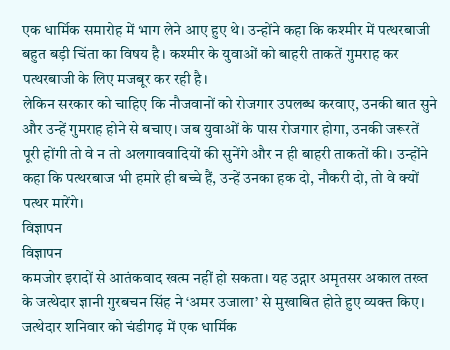एक धार्मिक समारोह में भाग लेने आए हुए थे। उन्होंने कहा कि कश्मीर में पत्थरबाजी बहुत बड़ी चिंता का विषय है। कश्मीर के युवाओं को बाहरी ताकतें गुमराह कर पत्थरबाजी के लिए मजबूर कर रही है।
लेकिन सरकार को चाहिए कि नौजवानों को रोजगार उपलब्ध करवाए, उनकी बात सुने और उन्हें गुमराह होने से बचाए। जब युवाओं के पास रोजगार होगा, उनकी जरूरतें पूरी होंगी तो वे न तो अलगाववादियों की सुनेंगे और न ही बाहरी ताकतों की। उन्होंने कहा कि पत्थरबाज भी हमारे ही बच्चे हैं, उन्हें उनका हक दो, नौकरी दो, तो वे क्यों पत्थर मारेंगे।
विज्ञापन
विज्ञापन
कमजोर इरादों से आतंकवाद खत्म नहीं हो सकता। यह उद्गार अमृतसर अकाल तख्त के जत्थेदार ज्ञानी गुरबचन सिंह ने ‘अमर उजाला’ से मुखाबित होते हुए व्यक्त किए। जत्थेदार शनिवार को चंडीगढ़ में एक धार्मिक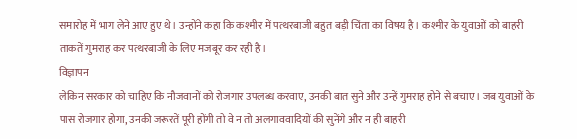समारोह में भाग लेने आए हुए थे। उन्होंने कहा कि कश्मीर में पत्थरबाजी बहुत बड़ी चिंता का विषय है। कश्मीर के युवाओं को बाहरी ताकतें गुमराह कर पत्थरबाजी के लिए मजबूर कर रही है।
विज्ञापन
लेकिन सरकार को चाहिए कि नौजवानों को रोजगार उपलब्ध करवाए, उनकी बात सुने और उन्हें गुमराह होने से बचाए। जब युवाओं के पास रोजगार होगा, उनकी जरूरतें पूरी होंगी तो वे न तो अलगाववादियों की सुनेंगे और न ही बाहरी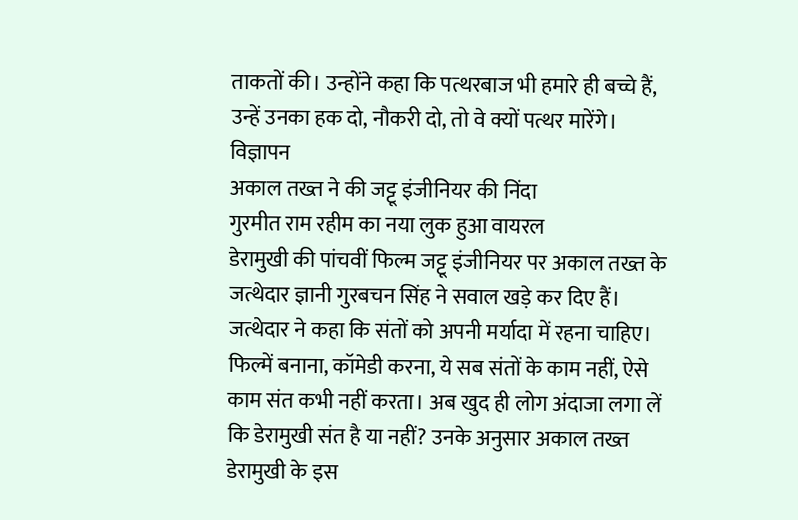ताकतों की। उन्होंने कहा कि पत्थरबाज भी हमारे ही बच्चे हैं, उन्हें उनका हक दो, नौकरी दो, तो वे क्यों पत्थर मारेंगे।
विज्ञापन
अकाल तख्त ने की जट्टू इंजीनियर की निंदा
गुरमीत राम रहीम का नया लुक हुआ वायरल
डेरामुखी की पांचवीं फिल्म जट्टू इंजीनियर पर अकाल तख्त के जत्थेदार ज्ञानी गुरबचन सिंह ने सवाल खड़े कर दिए हैं। जत्थेदार ने कहा कि संतों को अपनी मर्यादा में रहना चाहिए। फिल्में बनाना, कॉमेडी करना, ये सब संतों के काम नहीं, ऐसे काम संत कभी नहीं करता। अब खुद ही लोग अंदाजा लगा लें कि डेरामुखी संत है या नहीं? उनके अनुसार अकाल तख्त डेरामुखी के इस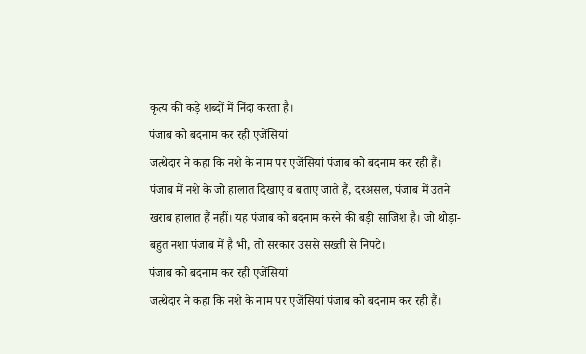कृत्य की कड़े शब्दों में निंदा करता है।
पंजाब को बदनाम कर रही एजेंसियां
जत्थेदार ने कहा कि नशे के नाम पर एजेंसियां पंजाब को बदनाम कर रही हैं। पंजाब में नशे के जो हालात दिखाए व बताए जाते हैं, दरअसल, पंजाब में उतने खराब हालात हैं नहीं। यह पंजाब को बदनाम करने की बड़ी साजिश है। जो थोड़ा-बहुत नशा पंजाब में है भी, तो सरकार उससे सख्ती से निपटे।
पंजाब को बदनाम कर रही एजेंसियां
जत्थेदार ने कहा कि नशे के नाम पर एजेंसियां पंजाब को बदनाम कर रही हैं।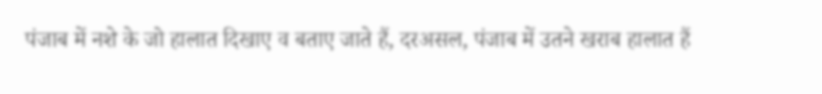पंजाब में नशे के जो हालात दिखाए व बताए जाते हैं, दरअसल, पंजाब में उतने खराब हालात हैं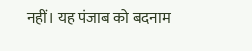नहीं। यह पंजाब को बदनाम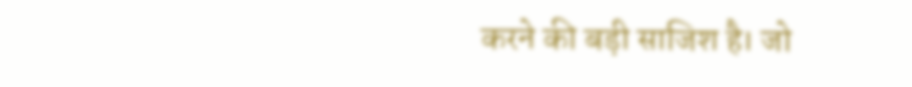करने की बड़ी साजिश है। जो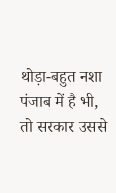थोड़ा-बहुत नशा पंजाब में है भी, तो सरकार उससे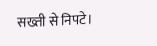सख्ती से निपटे।